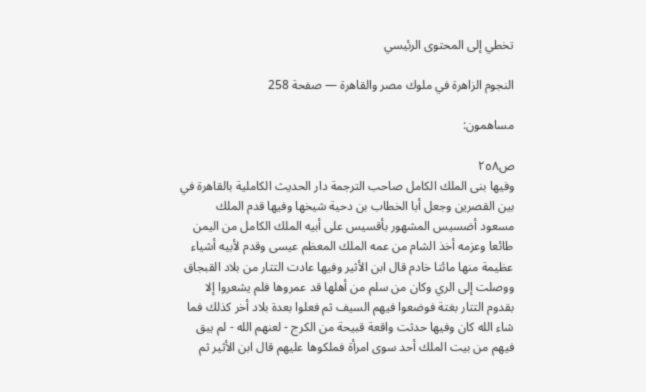تخطي إلى المحتوى الرئيسي

النجوم الزاهرة في ملوك مصر والقاهرة — صفحة 258

مساهمون:

ص٢٥٨
وفيها بنى الملك الكامل صاحب الترجمة دار الحديث الكاملية بالقاهرة في بين القصرين وجعل أبا الخطاب بن دحية شيخها وفيها قدم الملك مسعود أضسيس المشهور بأقسيس على أبيه الملك الكامل من اليمن طائعا وعزمه أخذ الشام من عمه الملك المعظم عيسى وقدم لأبيه أشياء عظيمة منها مائتا خادم قال ابن الأثير وفيها عادت التتار من بلاد القبجاق ووصلت إلى الري وكان من سلم من أهلها قد عمروها فلم يشعروا إلا بقدوم التتار بغتة فوضعوا فيهم السيف ثم فعلوا بعدة بلاد أخر كذلك فما شاء الله كان وفيها حدثت واقعة قبيحة من الكرج - لعنهم الله - لم يبق فيهم من بيت الملك أحد سوى امرأة فملكوها عليهم قال ابن الأثير ثم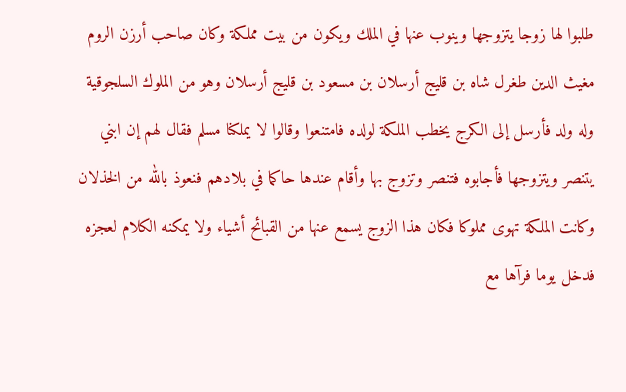طلبوا لها زوجا يتزوجها وينوب عنها في الملك ويكون من بيت مملكة وكان صاحب أرزن الروم مغيث الدين طغرل شاه بن قليج أرسلان بن مسعود بن قليج أرسلان وهو من الملوك السلجوقية وله ولد فأرسل إلى الكرج يخطب الملكة لولده فامتنعوا وقالوا لا يملكنا مسلم فقال لهم إن ابني يتنصر ويتزوجها فأجابوه فتنصر وتزوج بها وأقام عندها حاكما في بلادهم فنعوذ بالله من الخذلان وكانت الملكة تهوى مملوكا فكان هذا الزوج يسمع عنها من القبائح أشياء ولا يمكنه الكلام لعجزه فدخل يوما فرآها مع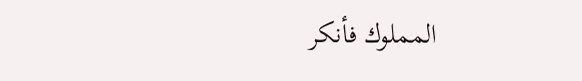المملوك فأنكر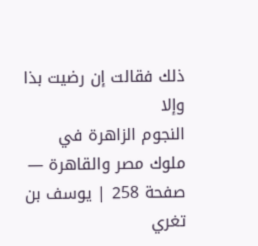ذلك فقالت إن رضيت بذا وإلا
النجوم الزاهرة في ملوك مصر والقاهرة — صفحة 258 | يوسف بن تغري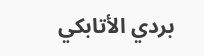بردي الأتابكي